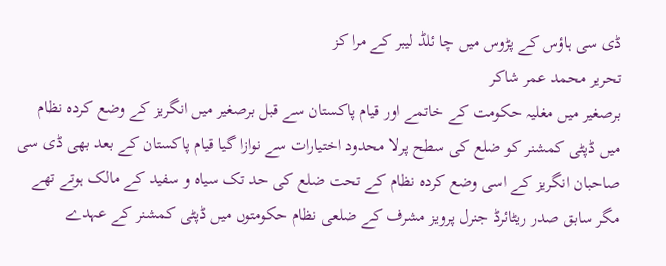ڈی سی ہاؤس کے پڑوس میں چا ئلڈ لیبر کے مرا کز
تحریر محمد عمر شاکر
برصغیر میں مغلیہ حکومت کے خاتمے اور قیام پاکستان سے قبل برصغیر میں انگریز کے وضع کردہ نظام میں ڈپٹی کمشنر کو ضلع کی سطح پرلا محدود اختیارات سے نوازا گیا قیام پاکستان کے بعد بھی ڈی سی صاحبان انگریز کے اسی وضع کردہ نظام کے تحت ضلع کی حد تک سیاہ و سفید کے مالک ہوتے تھے مگر سابق صدر ریٹائرڈ جنرل پرویز مشرف کے ضلعی نظام حکومتوں میں ڈپٹی کمشنر کے عہدے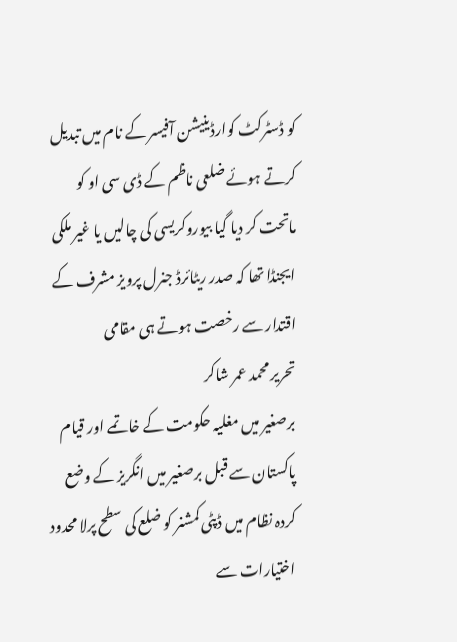کو ڈسٹرکٹ کوارڈینیشن آفیسر کے نام میں تبدیل کرتے ہوئے ضلعی ناظم کے ڈی سی او کو ماتحت کر دیا گیا بیوروکریسی کی چالیں یا غیر ملکی ایجنڈا تھا کہ صدر ریٹائرڈ جنرل پرویز مشرف کے اقتدار سے رخصت ہوتے ہی مقامی
تحریر محمد عمر شاکر
برصغیر میں مغلیہ حکومت کے خاتمے اور قیام پاکستان سے قبل برصغیر میں انگریز کے وضع کردہ نظام میں ڈپٹی کمشنر کو ضلع کی سطح پرلا محدود اختیارات سے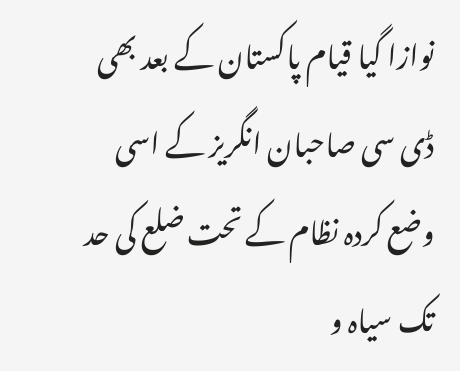نوازا گیا قیام پاکستان کے بعد بھی ڈی سی صاحبان انگریز کے اسی وضع کردہ نظام کے تحت ضلع کی حد تک سیاہ و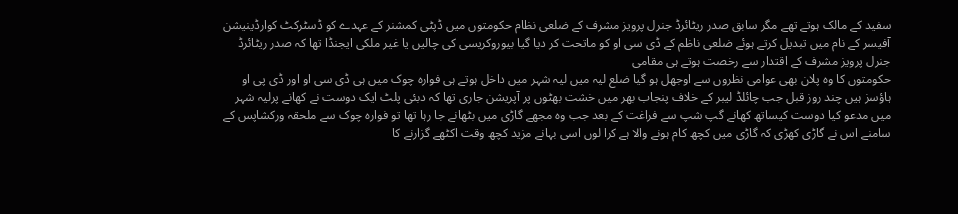سفید کے مالک ہوتے تھے مگر سابق صدر ریٹائرڈ جنرل پرویز مشرف کے ضلعی نظام حکومتوں میں ڈپٹی کمشنر کے عہدے کو ڈسٹرکٹ کوارڈینیشن آفیسر کے نام میں تبدیل کرتے ہوئے ضلعی ناظم کے ڈی سی او کو ماتحت کر دیا گیا بیوروکریسی کی چالیں یا غیر ملکی ایجنڈا تھا کہ صدر ریٹائرڈ جنرل پرویز مشرف کے اقتدار سے رخصت ہوتے ہی مقامی
حکومتوں کا وہ پلان بھی عوامی نظروں سے اوجھل ہو گیا ضلع لیہ میں لیہ شہر میں داخل ہوتے ہی فوارہ چوک میں ہی ڈی سی او اور ڈی پی او ہاؤسز ہیں چند روز قبل جب چائلڈ لیبر کے خلاف پنجاب بھر میں خشت بھٹوں پر آپریشن جاری تھا کہ دبئی پلٹ ایک دوست نے کھانے پرلیہ شہر میں مدعو کیا دوست کیساتھ کھانے گپ شپ سے فراغت کے بعد جب وہ مجھے گاڑی میں بٹھانے جا رہا تھا تو فوارہ چوک سے ملحقہ ورکشاپس کے سامنے اس نے گاڑی کھڑی کہ گاڑی میں کچھ کام ہونے والا ہے کرا لوں اسی بہانے مزید کچھ وقت اکٹھے گزارنے کا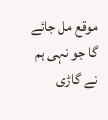موقع مل جائے گا جو نہی ہم نے گاڑی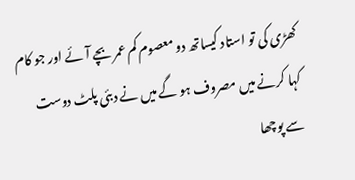کھڑی کی تو استاد کیساتھ دو معصوم کم عمر بچے آئے اور جو کام کہا کرنے میں مصروف ہو گے میں نے دبئی پلٹ دوست سے پوچھا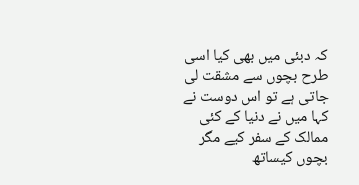کہ دبئی میں بھی کیا اسی طرح بچوں سے مشقت لی جاتی ہے تو اس دوست نے کہا میں نے دنیا کے کئی ممالک کے سفر کیے مگر بچوں کیساتھ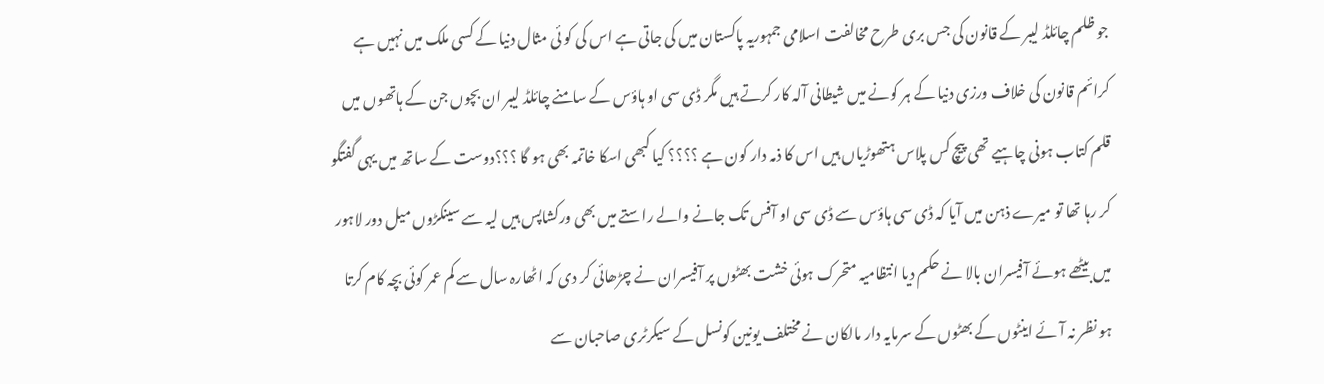جو ظلم چائلڈ لیبر کے قانون کی جس بری طرح مخالفت اسلامی جمہوریہ پاکستان میں کی جاتی ہے اس کی کو ئی مثال دنیا کے کسی ملک میں نہیں ہے کرائم قانون کی خلاف ورزی دنیا کے ہر کونے میں شیطانی آلہ کار کرتے ہیں مگر ڈی سی او ہاؤس کے سامنے چائلڈ لیبر ان بچوں جن کے ہاتھوں میں قلم کتاب ہونی چاہیے تھی پیچ کس پلاس ہتھوڑیاں ہیں اس کا ذمہ دار کون ہے ؟؟؟؟ کیا کبھی اسکا خاتمہ بھی ہو گا ؟؟؟دوست کے ساتھ میں یہی گفتگو کر رہا تھا تو میرے ذہن میں آیا کہ ڈی سی ہاؤس سے ڈی سی او آفس تک جانے والے راستے میں بھی ورکشاپس ہیں لیہ سے سینکڑوں میل دور لاہور میں بیٹھے ہوئے آفیسران بالا نے حکم دیا انتظامیہ متحرک ہوئی خشت بھٹوں پر آفیسران نے چڑھائی کر دی کہ اٹھارہ سال سے کم عمر کوئی بچہ کام کرتا ہو نظر نہ آئے اینٹوں کے بھٹوں کے سرمایہ دار مالکان نے مختلف یونین کونسل کے سیکرٹری صاحبان سے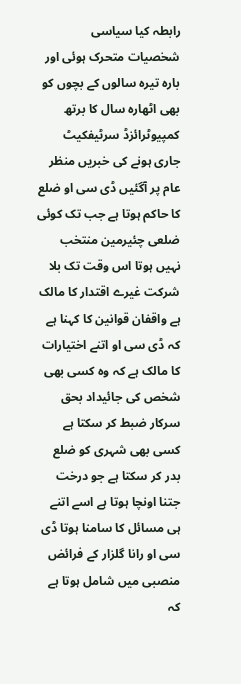رابطہ کیا سیاسی شخصیات متحرک ہوئی اور بارہ تیرہ سالوں کے بچوں کو بھی اٹھارہ سال کا برتھ کمپیوٹرائزڈ سرٹیفکیٹ جاری ہونے کی خبریں منظر عام پر آگئیں ڈی سی او ضلع کا حاکم ہوتا ہے جب تک کوئی ضلعی چئیرمین منتخب نہیں ہوتا اس وقت تک بلا شرکت غیرے اقتدار کا مالک ہے واقفان قوانین کا کہنا ہے کہ ڈی سی او اتنے اختیارات کا مالک ہے کہ وہ کسی بھی شخص کی جائیداد بحق سرکار ضبط کر سکتا ہے کسی بھی شہری کو ضلع بدر کر سکتا ہے جو درخت جتنا اونچا ہوتا ہے اسے اتنے ہی مسائل کا سامنا ہوتا ڈی سی او رانا گلزار کے فرائض منصبی میں شامل ہوتا ہے کہ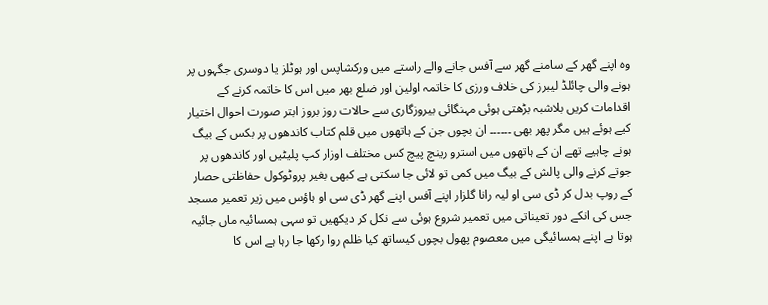وہ اپنے گھر کے سامنے گھر سے آفس جانے والے راستے میں ورکشاپس اور ہوٹلز یا دوسری جگہوں پر ہونے والی چائلڈ لیبرز کی خلاف ورزی کا خاتمہ اولین اور ضلع بھر میں اس کا خاتمہ کرنے کے اقدامات کریں بلاشبہ بڑھتی ہوئی مہنگائی بیروزگاری سے حالات روز بروز ابتر صورت احوال اختیار کیے ہوئے ہیں مگر پھر بھی ۔۔۔۔۔۔ ان بچوں جن کے ہاتھوں میں قلم کتاب کاندھوں پر بکس کے بیگ ہونے چاہیے تھے ان کے ہاتھوں میں استرو رینچ پیچ کس مختلف اوزار کپ پلیٹیں اور کاندھوں پر جوتے کرنے والی پالش کے بیگ میں کمی تو لائی جا سکتی ہے کبھی بغیر پروٹوکول حفاظتی حصار کے روپ بدل کر ڈی سی او لیہ رانا گلزار اپنے آفس اپنے گھر ڈی سی او ہاؤس میں زیر تعمیر مسجد جس کی انکے دور تعیناتی میں تعمیر شروع ہوئی سے نکل کر دیکھیں تو سہی ہمسائیہ ماں جائیہ ہوتا ہے اپنے ہمسائیگی میں معصوم پھول بچوں کیساتھ کیا ظلم روا رکھا جا رہا ہے اس کا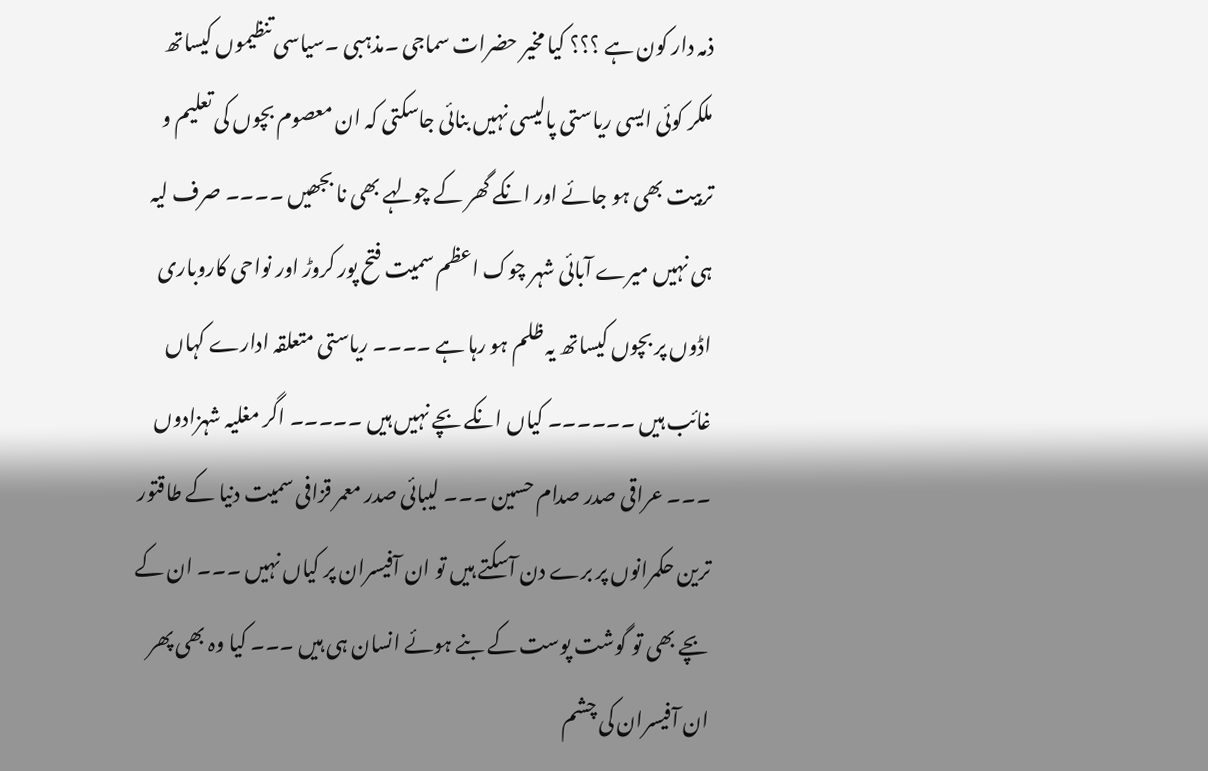ذمہ دار کون ہے ؟؟؟ کیا مخیر حضرات سماجی ۔مذہبی ۔سیاسی تنظیموں کیساتھ ملکر کوئی ایسی ریاستی پالیسی نہیں بنائی جاسکتی کہ ان معصوم بچوں کی تعلیم و تربیت بھی ہو جائے اور انکے گھر کے چولہے بھی نا بجھیں ۔۔۔۔ صرف لیہ ہی نہیں میرے آبائی شہر چوک اعظم سمیت فتح پور کروڑ اور نواحی کاروباری اڈوں پر بچوں کیساتھ یہ ظلم ہو رہا ہے ۔۔۔۔ ریاستی متعلقہ ادارے کہاں غائب ہیں ۔۔۔۔۔۔ کیاں انکے بچے نہیں ہیں ۔۔۔۔۔ اگر مغلیہ شہزادوں ۔۔۔ عراقی صدر صدام حسین ۔۔۔ لیبائی صدر معمر قزافی سمیت دنیا کے طاقتور ترین حکمرانوں پر برے دن آسکتے ہیں تو ان آفیسران پر کیاں نہیں ۔۔۔ ان کے بچے بھی تو گوشت پوست کے بنے ہوئے انسان ہی ہیں ۔۔۔ کیا وہ بھی پھر ان آفیسران کی چشم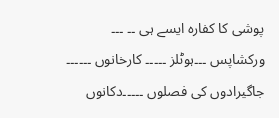پوشی کا کفارہ ایسے ہی ۔۔ ۔۔۔ ورکشاپس ۔۔۔ہوٹلز ۔۔۔۔۔ کارخانوں ۔۔۔۔۔۔ جاگیرادوں کی فصلوں ۔۔۔۔۔دکانوں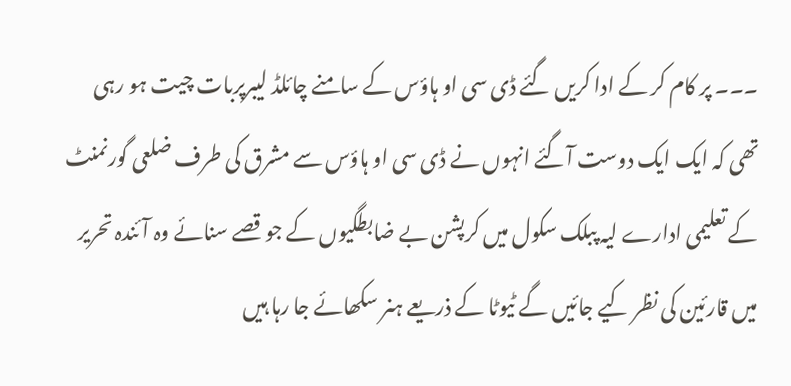۔۔۔ پر کام کر کے ادا کریں گئے ڈی سی او ہاؤس کے سامنے چائلڈ لیبرپربات چیت ہو رہی تھی کہ ایک ایک دوست آگئے انہوں نے ڈی سی او ہاؤس سے مشرق کی طرف ضلعی گورنمنٹ کے تعلیمی ادارے لیہ پبلک سکول میں کرپشن بے ضابطگیوں کے جو قصے سنائے وہ آئندہ تحریر میں قارئین کی نظر کیے جائیں گے ٹیوٹا کے ذریعے ہنر سکھائے جا رہا ہیں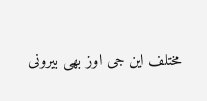مختلف این جی اوز بھی بیرونی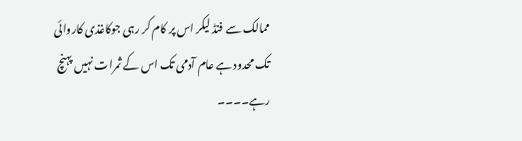ممالک سے فنڈ لیکر اس پر کام کر رہی جوکاغذی کاروائی تک محدود ہے عام آدمی تک اس کے ثمرات نہیں پہنچ رہے۔۔۔۔